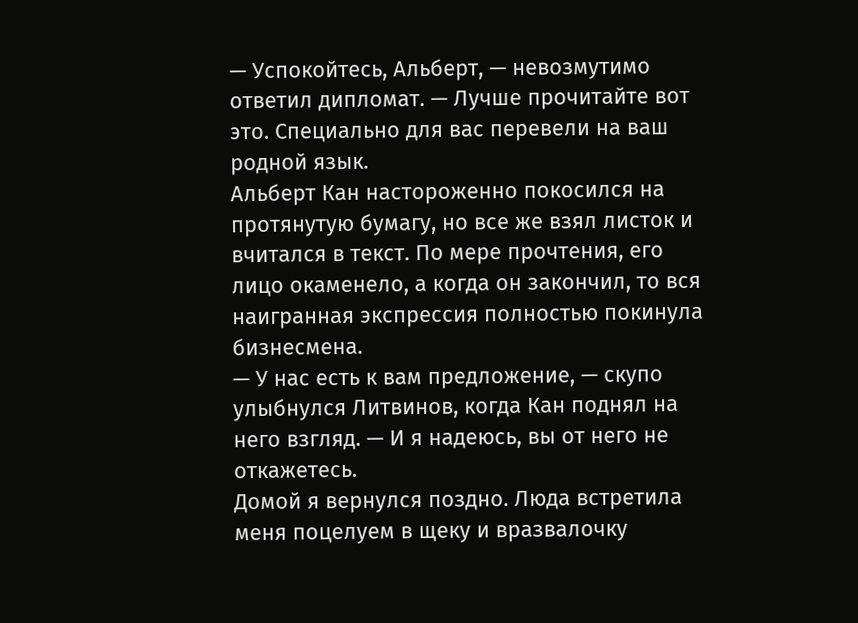— Успокойтесь, Альберт, — невозмутимо ответил дипломат. — Лучше прочитайте вот это. Специально для вас перевели на ваш родной язык.
Альберт Кан настороженно покосился на протянутую бумагу, но все же взял листок и вчитался в текст. По мере прочтения, его лицо окаменело, а когда он закончил, то вся наигранная экспрессия полностью покинула бизнесмена.
— У нас есть к вам предложение, — скупо улыбнулся Литвинов, когда Кан поднял на него взгляд. — И я надеюсь, вы от него не откажетесь.
Домой я вернулся поздно. Люда встретила меня поцелуем в щеку и вразвалочку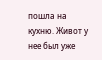пошла на кухню. Живот у нее был уже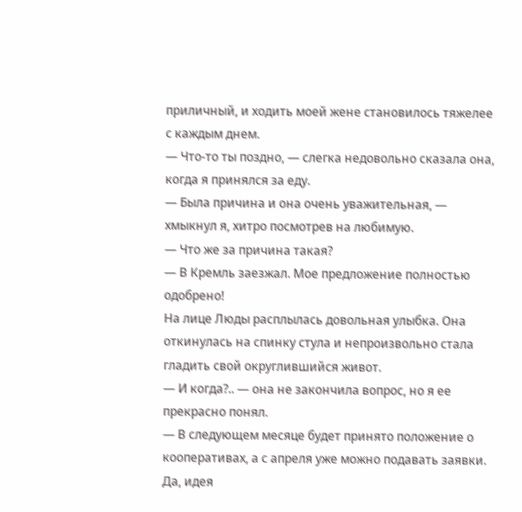приличный, и ходить моей жене становилось тяжелее с каждым днем.
— Что-то ты поздно, — слегка недовольно сказала она, когда я принялся за еду.
— Была причина и она очень уважительная, — хмыкнул я, хитро посмотрев на любимую.
— Что же за причина такая?
— В Кремль заезжал. Мое предложение полностью одобрено!
На лице Люды расплылась довольная улыбка. Она откинулась на спинку стула и непроизвольно стала гладить свой округлившийся живот.
— И когда?.. — она не закончила вопрос, но я ее прекрасно понял.
— В следующем месяце будет принято положение о кооперативах, а с апреля уже можно подавать заявки.
Да, идея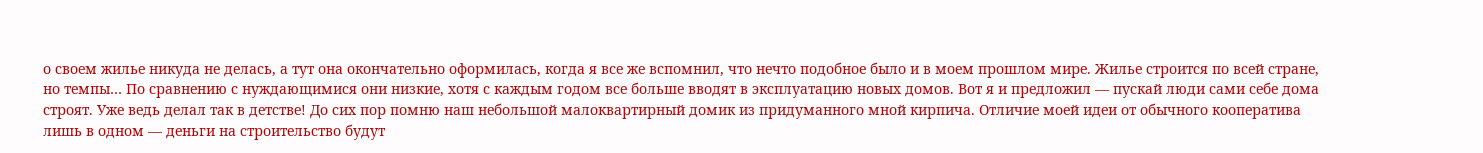о своем жилье никуда не делась, а тут она окончательно оформилась, когда я все же вспомнил, что нечто подобное было и в моем прошлом мире. Жилье строится по всей стране, но темпы… По сравнению с нуждающимися они низкие, хотя с каждым годом все больше вводят в эксплуатацию новых домов. Вот я и предложил — пускай люди сами себе дома строят. Уже ведь делал так в детстве! До сих пор помню наш небольшой малоквартирный домик из придуманного мной кирпича. Отличие моей идеи от обычного кооператива лишь в одном — деньги на строительство будут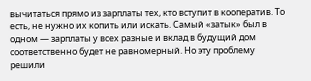вычитаться прямо из зарплаты тех, кто вступит в кооператив. То есть, не нужно их копить или искать. Самый «затык» был в одном — зарплаты у всех разные и вклад в будущий дом соответственно будет не равномерный. Но эту проблему решили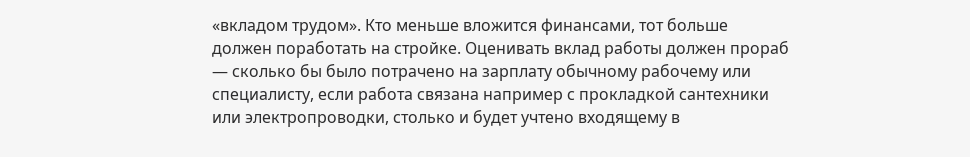«вкладом трудом». Кто меньше вложится финансами, тот больше должен поработать на стройке. Оценивать вклад работы должен прораб — сколько бы было потрачено на зарплату обычному рабочему или специалисту, если работа связана например с прокладкой сантехники или электропроводки, столько и будет учтено входящему в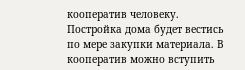кооператив человеку. Постройка дома будет вестись по мере закупки материала. В кооператив можно вступить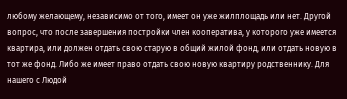любому желающему, независимо от того, имеет он уже жилплощадь или нет. Другой вопрос, что после завершения постройки член кооператива, у которого уже имеется квартира, или должен отдать свою старую в общий жилой фонд, или отдать новую в тот же фонд. Либо же имеет право отдать свою новую квартиру родственнику. Для нашего с Людой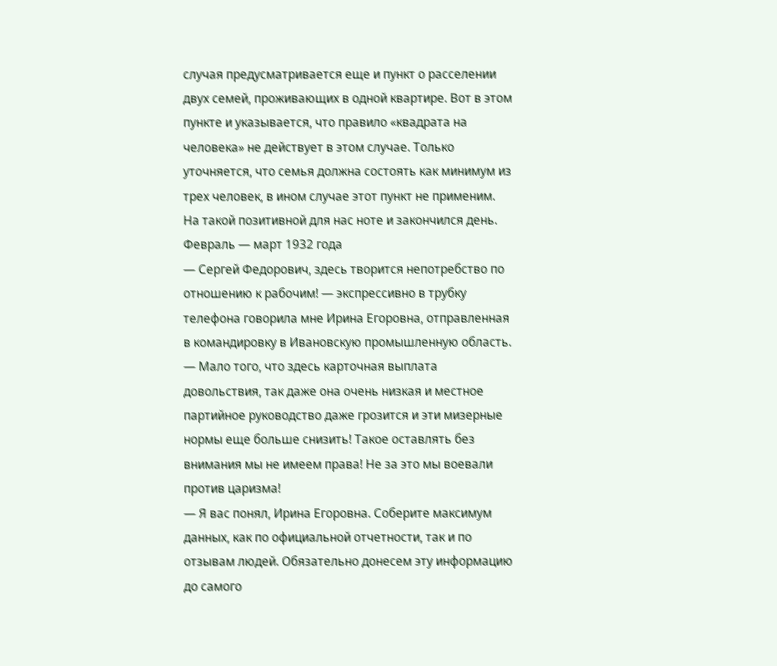случая предусматривается еще и пункт о расселении двух семей, проживающих в одной квартире. Вот в этом пункте и указывается, что правило «квадрата на человека» не действует в этом случае. Только уточняется, что семья должна состоять как минимум из трех человек, в ином случае этот пункт не применим.
На такой позитивной для нас ноте и закончился день.
Февраль — март 1932 года
— Сергей Федорович, здесь творится непотребство по отношению к рабочим! — экспрессивно в трубку телефона говорила мне Ирина Егоровна, отправленная в командировку в Ивановскую промышленную область. — Мало того, что здесь карточная выплата довольствия, так даже она очень низкая и местное партийное руководство даже грозится и эти мизерные нормы еще больше снизить! Такое оставлять без внимания мы не имеем права! Не за это мы воевали против царизма!
— Я вас понял, Ирина Егоровна. Соберите максимум данных, как по официальной отчетности, так и по отзывам людей. Обязательно донесем эту информацию до самого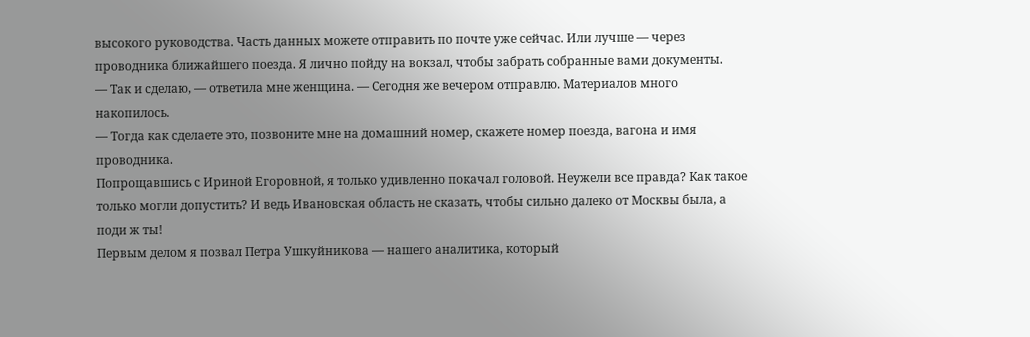высокого руководства. Часть данных можете отправить по почте уже сейчас. Или лучше — через проводника ближайшего поезда. Я лично пойду на вокзал, чтобы забрать собранные вами документы.
— Так и сделаю, — ответила мне женщина. — Сегодня же вечером отправлю. Материалов много накопилось.
— Тогда как сделаете это, позвоните мне на домашний номер, скажете номер поезда, вагона и имя проводника.
Попрощавшись с Ириной Егоровной, я только удивленно покачал головой. Неужели все правда? Как такое только могли допустить? И ведь Ивановская область не сказать, чтобы сильно далеко от Москвы была, а поди ж ты!
Первым делом я позвал Петра Ушкуйникова — нашего аналитика, который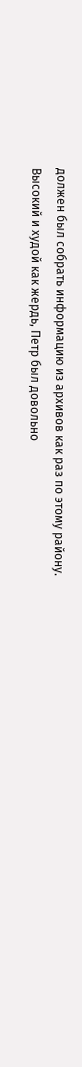должен был собрать информацию из архивов как раз по этому району. Высокий и худой как жердь, Петр был довольно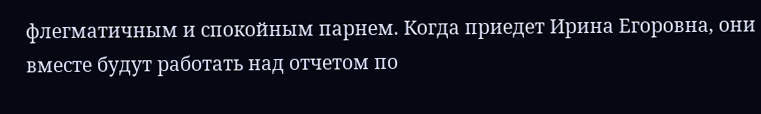флегматичным и спокойным парнем. Когда приедет Ирина Егоровна, они вместе будут работать над отчетом по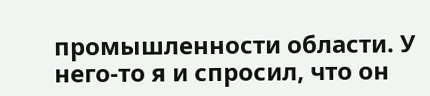промышленности области. У него-то я и спросил, что он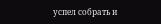успел собрать и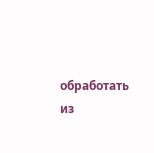обработать из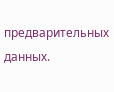предварительных данных.